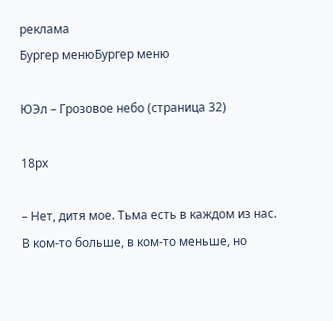реклама
Бургер менюБургер меню

ЮЭл – Грозовое небо (страница 32)

18px

– Нет, дитя мое. Тьма есть в каждом из нас. В ком-то больше, в ком-то меньше, но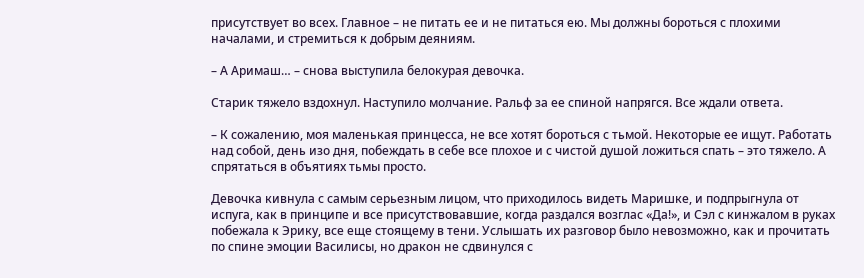присутствует во всех. Главное – не питать ее и не питаться ею. Мы должны бороться с плохими началами, и стремиться к добрым деяниям.

– А Аримаш… – снова выступила белокурая девочка.

Старик тяжело вздохнул. Наступило молчание. Ральф за ее спиной напрягся. Все ждали ответа.

– К сожалению, моя маленькая принцесса, не все хотят бороться с тьмой. Некоторые ее ищут. Работать над собой, день изо дня, побеждать в себе все плохое и с чистой душой ложиться спать – это тяжело. А спрятаться в объятиях тьмы просто.

Девочка кивнула с самым серьезным лицом, что приходилось видеть Маришке, и подпрыгнула от испуга, как в принципе и все присутствовавшие, когда раздался возглас «Да!», и Сэл с кинжалом в руках побежала к Эрику, все еще стоящему в тени. Услышать их разговор было невозможно, как и прочитать по спине эмоции Василисы, но дракон не сдвинулся с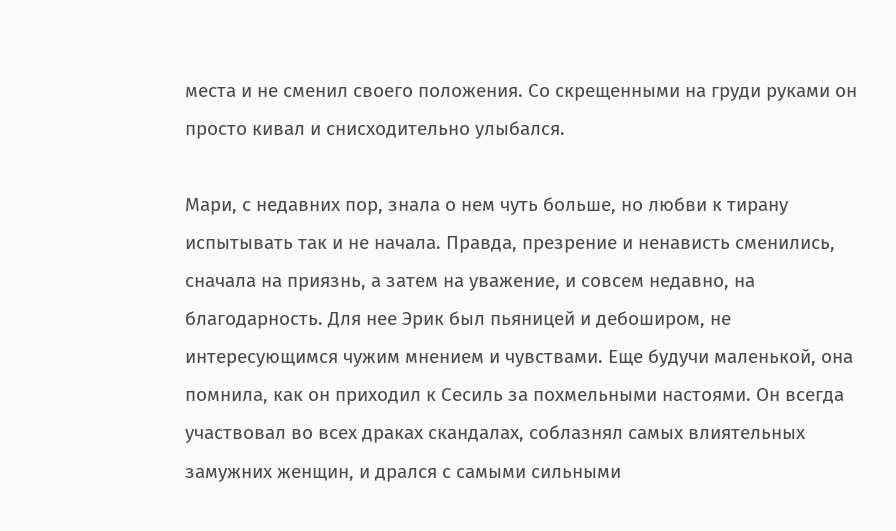места и не сменил своего положения. Со скрещенными на груди руками он просто кивал и снисходительно улыбался.

Мари, с недавних пор, знала о нем чуть больше, но любви к тирану испытывать так и не начала. Правда, презрение и ненависть сменились, сначала на приязнь, а затем на уважение, и совсем недавно, на благодарность. Для нее Эрик был пьяницей и дебоширом, не интересующимся чужим мнением и чувствами. Еще будучи маленькой, она помнила, как он приходил к Сесиль за похмельными настоями. Он всегда участвовал во всех драках скандалах, соблазнял самых влиятельных замужних женщин, и дрался с самыми сильными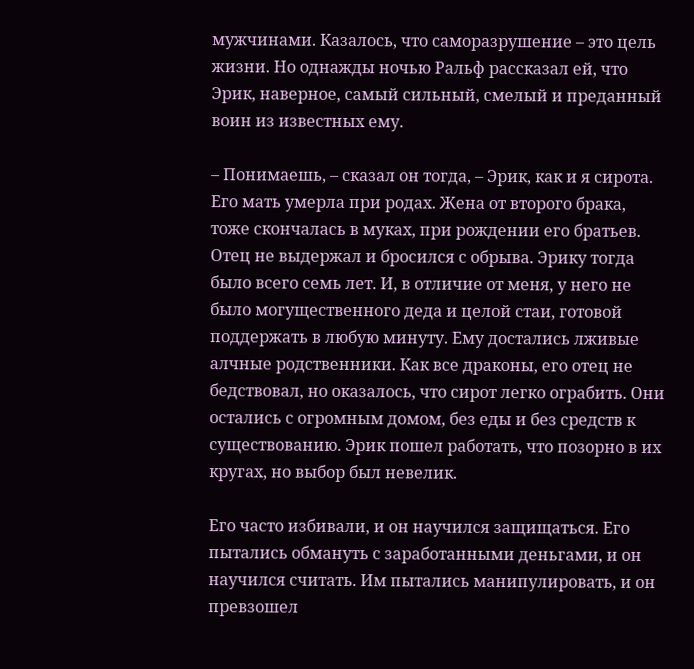мужчинами. Казалось, что саморазрушение – это цель жизни. Но однажды ночью Ральф рассказал ей, что Эрик, наверное, самый сильный, смелый и преданный воин из известных ему.

– Понимаешь, – сказал он тогда, – Эрик, как и я сирота. Его мать умерла при родах. Жена от второго брака, тоже скончалась в муках, при рождении его братьев. Отец не выдержал и бросился с обрыва. Эрику тогда было всего семь лет. И, в отличие от меня, у него не было могущественного деда и целой стаи, готовой поддержать в любую минуту. Ему достались лживые алчные родственники. Как все драконы, его отец не бедствовал, но оказалось, что сирот легко ограбить. Они остались с огромным домом, без еды и без средств к существованию. Эрик пошел работать, что позорно в их кругах, но выбор был невелик.

Его часто избивали, и он научился защищаться. Его пытались обмануть с заработанными деньгами, и он научился считать. Им пытались манипулировать, и он превзошел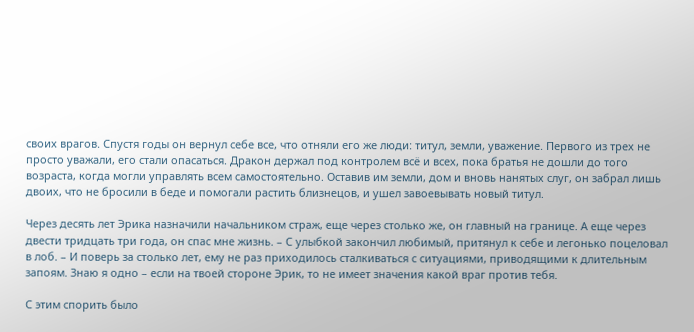своих врагов. Спустя годы он вернул себе все, что отняли его же люди: титул, земли, уважение. Первого из трех не просто уважали, его стали опасаться. Дракон держал под контролем всё и всех, пока братья не дошли до того возраста, когда могли управлять всем самостоятельно. Оставив им земли, дом и вновь нанятых слуг, он забрал лишь двоих, что не бросили в беде и помогали растить близнецов, и ушел завоевывать новый титул.

Через десять лет Эрика назначили начальником страж, еще через столько же, он главный на границе. А еще через двести тридцать три года, он спас мне жизнь. – С улыбкой закончил любимый, притянул к себе и легонько поцеловал в лоб. – И поверь за столько лет, ему не раз приходилось сталкиваться с ситуациями, приводящими к длительным запоям. Знаю я одно – если на твоей стороне Эрик, то не имеет значения какой враг против тебя.

С этим спорить было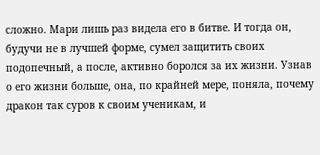сложно. Мари лишь раз видела его в битве. И тогда он, будучи не в лучшей форме, сумел защитить своих подопечный, а после, активно боролся за их жизни. Узнав о его жизни больше, она, по крайней мере, поняла, почему дракон так суров к своим ученикам, и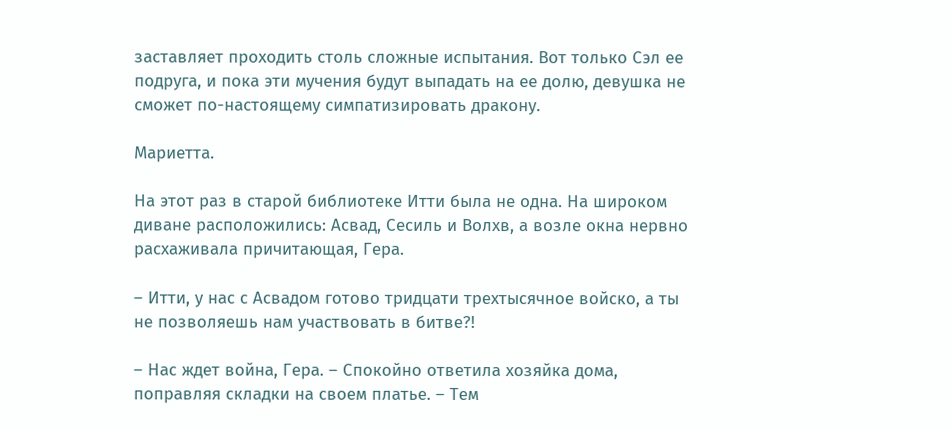заставляет проходить столь сложные испытания. Вот только Сэл ее подруга, и пока эти мучения будут выпадать на ее долю, девушка не сможет по-настоящему симпатизировать дракону.

Мариетта.

На этот раз в старой библиотеке Итти была не одна. На широком диване расположились: Асвад, Сесиль и Волхв, а возле окна нервно расхаживала причитающая, Гера.

– Итти, у нас с Асвадом готово тридцати трехтысячное войско, а ты не позволяешь нам участвовать в битве?!

– Нас ждет война, Гера. – Спокойно ответила хозяйка дома, поправляя складки на своем платье. – Тем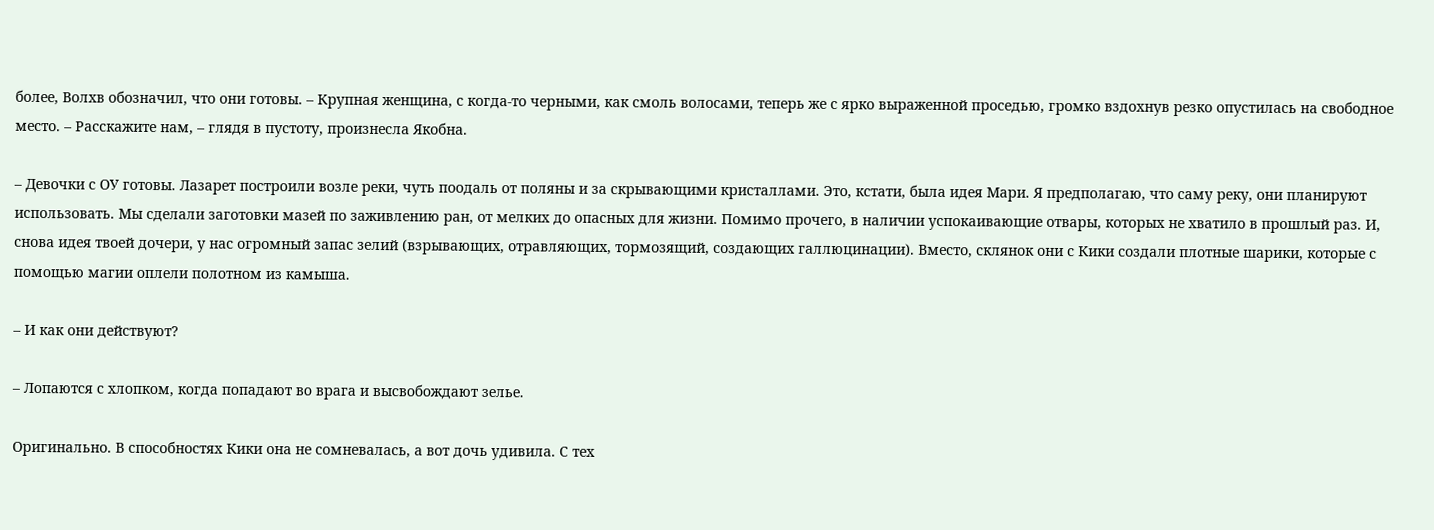более, Волхв обозначил, что они готовы. – Крупная женщина, с когда-то черными, как смоль волосами, теперь же с ярко выраженной проседью, громко вздохнув резко опустилась на свободное место. – Расскажите нам, – глядя в пустоту, произнесла Якобна.

– Девочки с ОУ готовы. Лазарет построили возле реки, чуть поодаль от поляны и за скрывающими кристаллами. Это, кстати, была идея Мари. Я предполагаю, что саму реку, они планируют использовать. Мы сделали заготовки мазей по заживлению ран, от мелких до опасных для жизни. Помимо прочего, в наличии успокаивающие отвары, которых не хватило в прошлый раз. И, снова идея твоей дочери, у нас огромный запас зелий (взрывающих, отравляющих, тормозящий, создающих галлюцинации). Вместо, склянок они с Кики создали плотные шарики, которые с помощью магии оплели полотном из камыша.

– И как они действуют?

– Лопаются с хлопком, когда попадают во врага и высвобождают зелье.

Оригинально. В способностях Кики она не сомневалась, а вот дочь удивила. С тех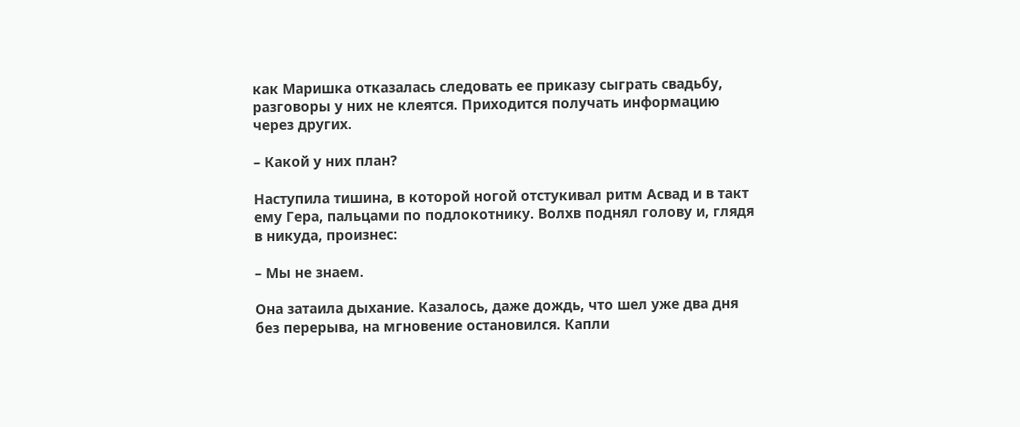как Маришка отказалась следовать ее приказу сыграть свадьбу, разговоры у них не клеятся. Приходится получать информацию через других.

– Какой у них план?

Наступила тишина, в которой ногой отстукивал ритм Асвад и в такт ему Гера, пальцами по подлокотнику. Волхв поднял голову и, глядя в никуда, произнес:

– Мы не знаем.

Она затаила дыхание. Казалось, даже дождь, что шел уже два дня без перерыва, на мгновение остановился. Капли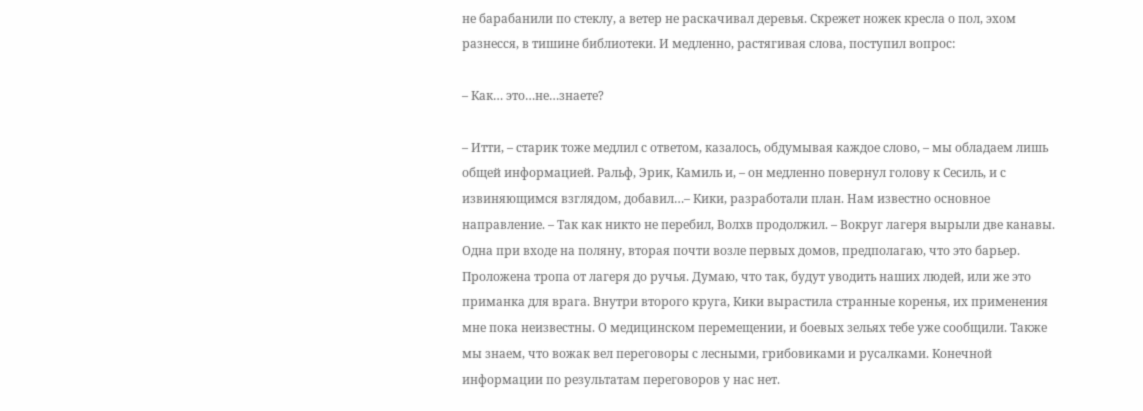не барабанили по стеклу, а ветер не раскачивал деревья. Скрежет ножек кресла о пол, эхом разнесся, в тишине библиотеки. И медленно, растягивая слова, поступил вопрос:

– Как… это…не…знаете?

– Итти, – старик тоже медлил с ответом, казалось, обдумывая каждое слово, – мы обладаем лишь общей информацией. Ральф, Эрик, Камиль и, – он медленно повернул голову к Сесиль, и с извиняющимся взглядом, добавил…– Кики, разработали план. Нам известно основное направление. – Так как никто не перебил, Волхв продолжил. – Вокруг лагеря вырыли две канавы. Одна при входе на поляну, вторая почти возле первых домов, предполагаю, что это барьер. Проложена тропа от лагеря до ручья. Думаю, что так, будут уводить наших людей, или же это приманка для врага. Внутри второго круга, Кики вырастила странные коренья, их применения мне пока неизвестны. О медицинском перемещении, и боевых зельях тебе уже сообщили. Также мы знаем, что вожак вел переговоры с лесными, грибовиками и русалками. Конечной информации по результатам переговоров у нас нет.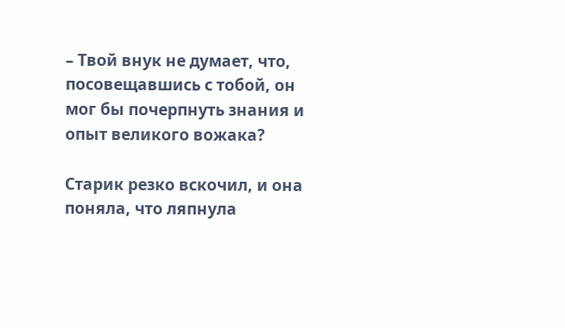– Твой внук не думает, что, посовещавшись с тобой, он мог бы почерпнуть знания и опыт великого вожака?

Старик резко вскочил, и она поняла, что ляпнула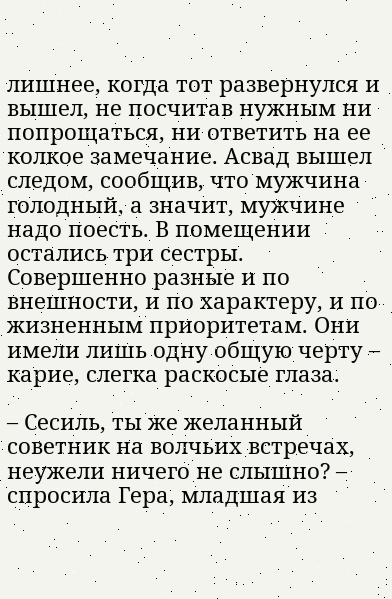лишнее, когда тот развернулся и вышел, не посчитав нужным ни попрощаться, ни ответить на ее колкое замечание. Асвад вышел следом, сообщив, что мужчина голодный, а значит, мужчине надо поесть. В помещении остались три сестры. Совершенно разные и по внешности, и по характеру, и по жизненным приоритетам. Они имели лишь одну общую черту – карие, слегка раскосые глаза.

– Сесиль, ты же желанный советник на волчьих встречах, неужели ничего не слышно? – спросила Гера, младшая из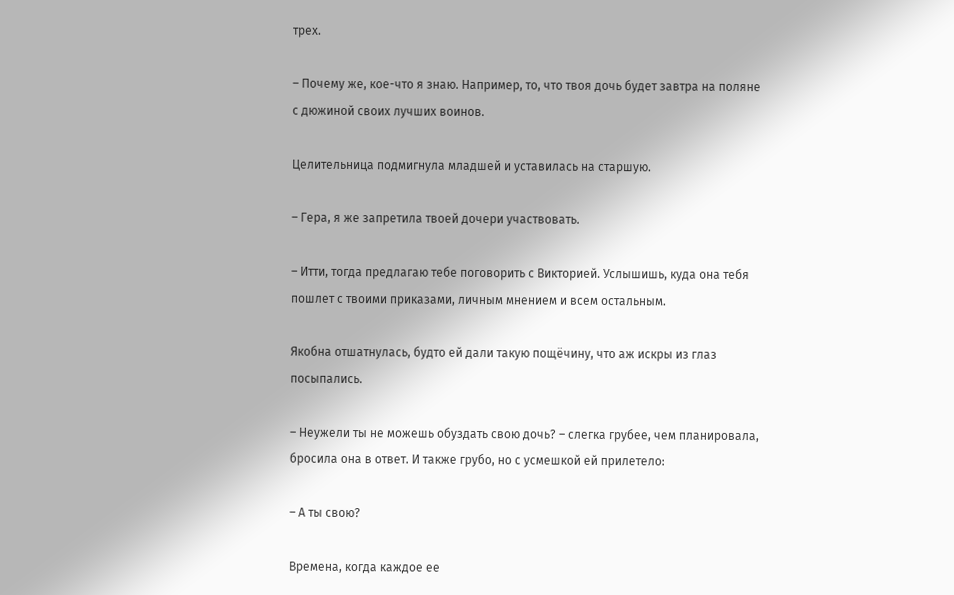трех.

– Почему же, кое-что я знаю. Например, то, что твоя дочь будет завтра на поляне с дюжиной своих лучших воинов.

Целительница подмигнула младшей и уставилась на старшую.

– Гера, я же запретила твоей дочери участвовать.

– Итти, тогда предлагаю тебе поговорить с Викторией. Услышишь, куда она тебя пошлет с твоими приказами, личным мнением и всем остальным.

Якобна отшатнулась, будто ей дали такую пощёчину, что аж искры из глаз посыпались.

– Неужели ты не можешь обуздать свою дочь? – слегка грубее, чем планировала, бросила она в ответ. И также грубо, но с усмешкой ей прилетело:

– А ты свою?

Времена, когда каждое ее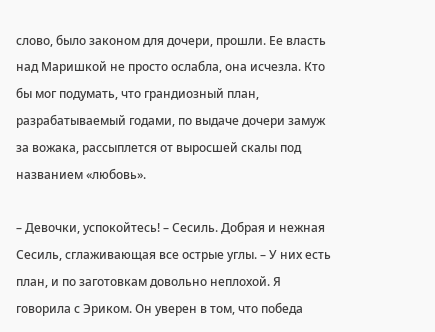слово, было законом для дочери, прошли. Ее власть над Маришкой не просто ослабла, она исчезла. Кто бы мог подумать, что грандиозный план, разрабатываемый годами, по выдаче дочери замуж за вожака, рассыплется от выросшей скалы под названием «любовь».

– Девочки, успокойтесь! – Сесиль. Добрая и нежная Сесиль, сглаживающая все острые углы. – У них есть план, и по заготовкам довольно неплохой. Я говорила с Эриком. Он уверен в том, что победа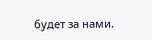будет за нами.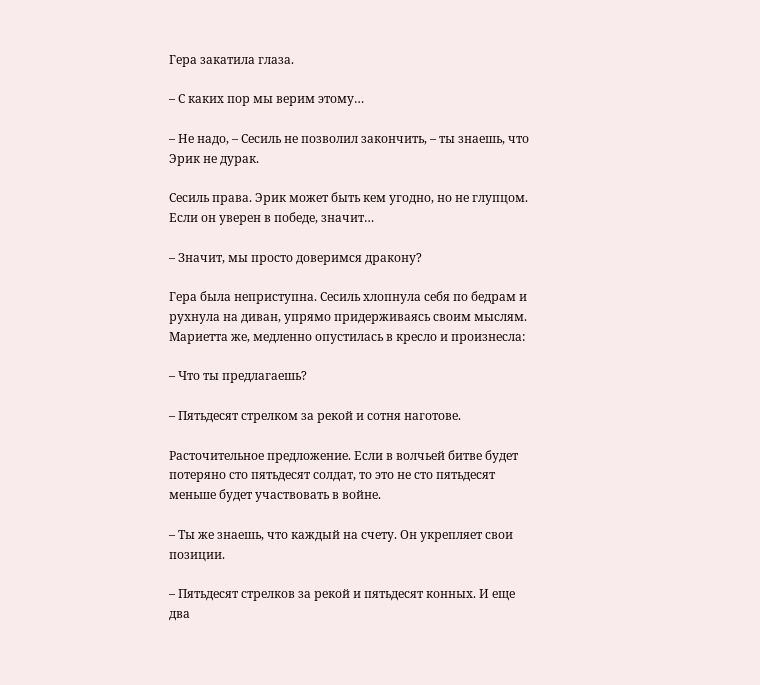Гера закатила глаза.

– С каких пор мы верим этому…

– Не надо, – Сесиль не позволил закончить, – ты знаешь, что Эрик не дурак.

Сесиль права. Эрик может быть кем угодно, но не глупцом. Если он уверен в победе, значит…

– Значит, мы просто доверимся дракону?

Гера была неприступна. Сесиль хлопнула себя по бедрам и рухнула на диван, упрямо придерживаясь своим мыслям. Мариетта же, медленно опустилась в кресло и произнесла:

– Что ты предлагаешь?

– Пятьдесят стрелком за рекой и сотня наготове.

Расточительное предложение. Если в волчьей битве будет потеряно сто пятьдесят солдат, то это не сто пятьдесят меньше будет участвовать в войне.

– Ты же знаешь, что каждый на счету. Он укрепляет свои позиции.

– Пятьдесят стрелков за рекой и пятьдесят конных. И еще два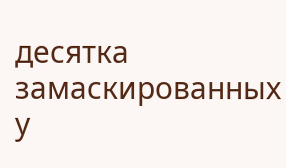десятка замаскированных у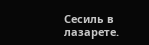Сесиль в лазарете.